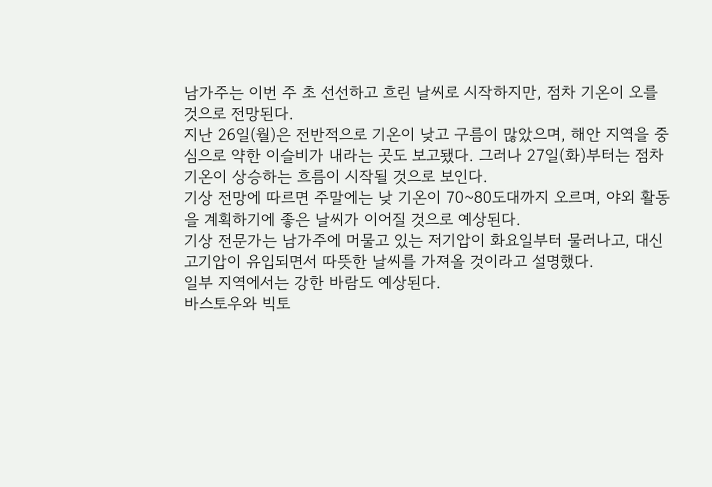남가주는 이번 주 초 선선하고 흐린 날씨로 시작하지만, 점차 기온이 오를 것으로 전망된다.
지난 26일(월)은 전반적으로 기온이 낮고 구름이 많았으며, 해안 지역을 중심으로 약한 이슬비가 내라는 곳도 보고됐다. 그러나 27일(화)부터는 점차 기온이 상승하는 흐름이 시작될 것으로 보인다.
기상 전망에 따르면 주말에는 낮 기온이 70~80도대까지 오르며, 야외 활동을 계획하기에 좋은 날씨가 이어질 것으로 예상된다.
기상 전문가는 남가주에 머물고 있는 저기압이 화요일부터 물러나고, 대신 고기압이 유입되면서 따뜻한 날씨를 가져올 것이라고 설명했다.
일부 지역에서는 강한 바람도 예상된다.
바스토우와 빅토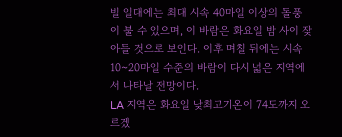빌 일대에는 최대 시속 40마일 이상의 돌풍이 불 수 있으며, 이 바람은 화요일 밤 사이 잦아들 것으로 보인다. 이후 며칠 뒤에는 시속 10~20마일 수준의 바람이 다시 넓은 지역에서 나타날 전망이다.
LA 지역은 화요일 낮최고기온이 74도까지 오르겠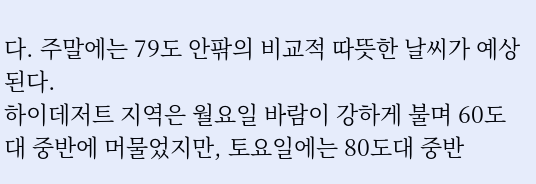다. 주말에는 79도 안팎의 비교적 따뜻한 날씨가 예상된다.
하이데저트 지역은 월요일 바람이 강하게 불며 60도대 중반에 머물었지만, 토요일에는 80도대 중반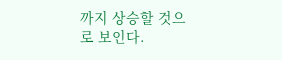까지 상승할 것으로 보인다.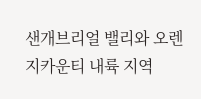샌개브리얼 밸리와 오렌지카운티 내륙 지역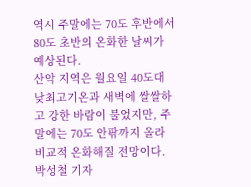역시 주말에는 70도 후반에서 80도 초반의 온화한 날씨가 예상된다.
산악 지역은 월요일 40도대 낮최고기온과 새벽에 쌀쌀하고 강한 바람이 불었지만, 주말에는 70도 안팎까지 올라 비교적 온화해질 전망이다.
박성철 기자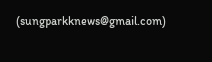(sungparkknews@gmail.com)